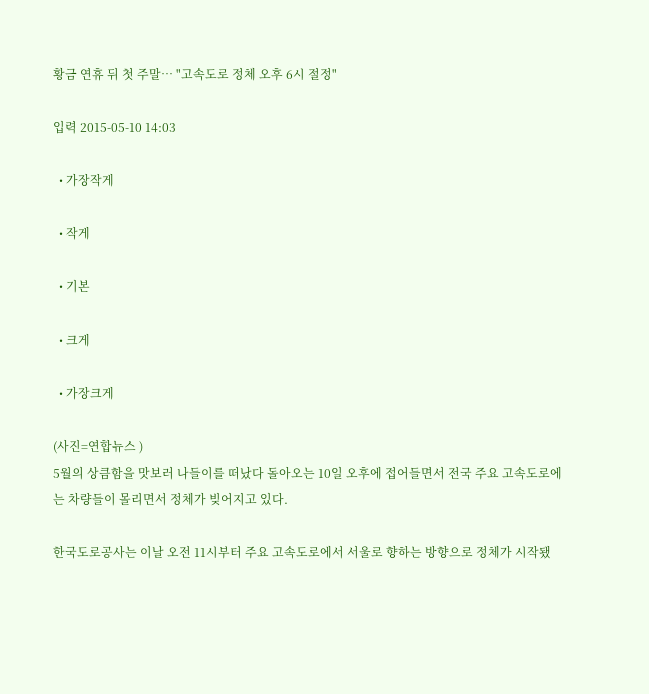황금 연휴 뒤 첫 주말… "고속도로 정체 오후 6시 절정"

입력 2015-05-10 14:03

  • 가장작게

  • 작게

  • 기본

  • 크게

  • 가장크게

(사진=연합뉴스 )
5월의 상큼함을 맛보러 나들이를 떠났다 돌아오는 10일 오후에 접어들면서 전국 주요 고속도로에는 차량들이 몰리면서 정체가 빚어지고 있다.

한국도로공사는 이날 오전 11시부터 주요 고속도로에서 서울로 향하는 방향으로 정체가 시작됐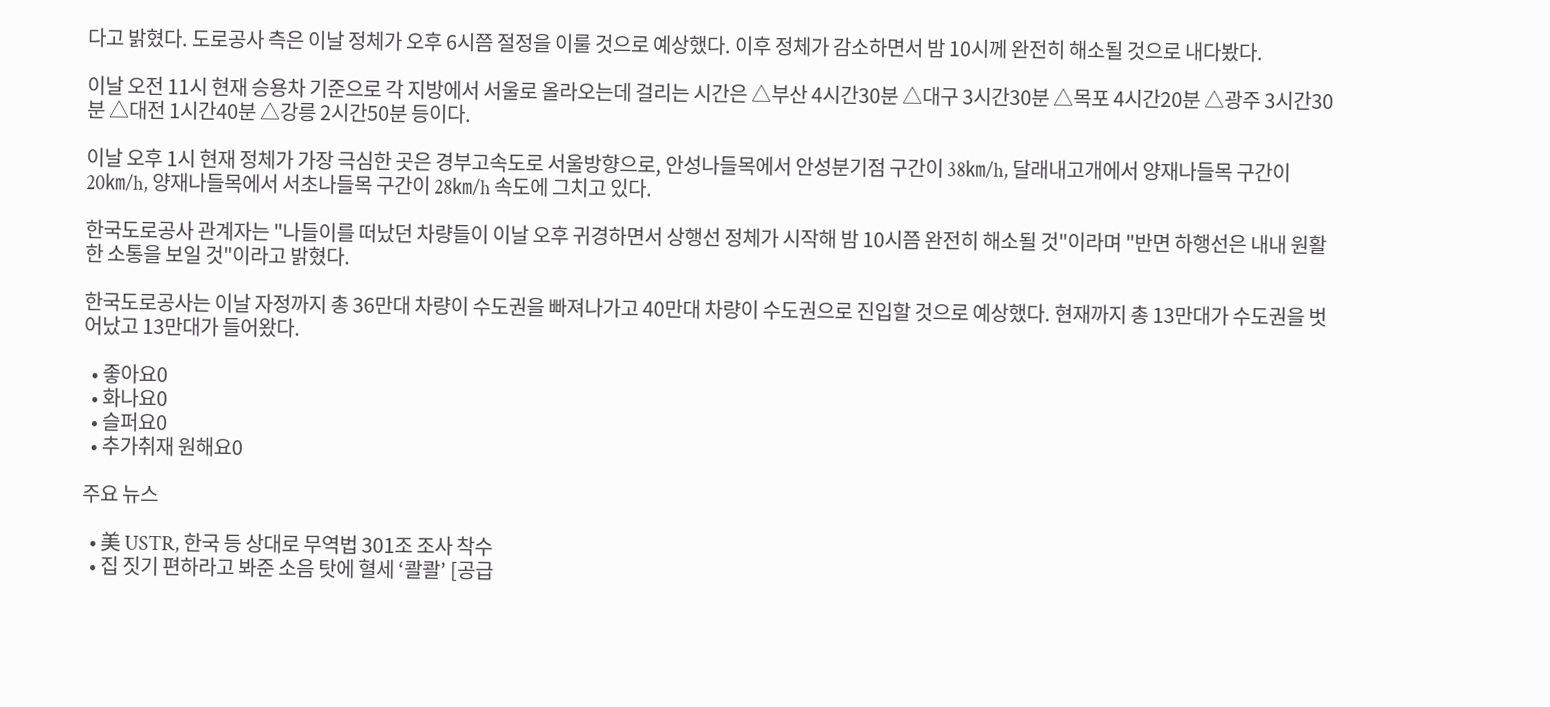다고 밝혔다. 도로공사 측은 이날 정체가 오후 6시쯤 절정을 이룰 것으로 예상했다. 이후 정체가 감소하면서 밤 10시께 완전히 해소될 것으로 내다봤다.

이날 오전 11시 현재 승용차 기준으로 각 지방에서 서울로 올라오는데 걸리는 시간은 △부산 4시간30분 △대구 3시간30분 △목포 4시간20분 △광주 3시간30분 △대전 1시간40분 △강릉 2시간50분 등이다.

이날 오후 1시 현재 정체가 가장 극심한 곳은 경부고속도로 서울방향으로, 안성나들목에서 안성분기점 구간이 38㎞/h, 달래내고개에서 양재나들목 구간이 20㎞/h, 양재나들목에서 서초나들목 구간이 28㎞/h 속도에 그치고 있다.

한국도로공사 관계자는 "나들이를 떠났던 차량들이 이날 오후 귀경하면서 상행선 정체가 시작해 밤 10시쯤 완전히 해소될 것"이라며 "반면 하행선은 내내 원활한 소통을 보일 것"이라고 밝혔다.

한국도로공사는 이날 자정까지 총 36만대 차량이 수도권을 빠져나가고 40만대 차량이 수도권으로 진입할 것으로 예상했다. 현재까지 총 13만대가 수도권을 벗어났고 13만대가 들어왔다.

  • 좋아요0
  • 화나요0
  • 슬퍼요0
  • 추가취재 원해요0

주요 뉴스

  • 美 USTR, 한국 등 상대로 무역법 301조 조사 착수
  • 집 짓기 편하라고 봐준 소음 탓에 혈세 ‘콸콸’ [공급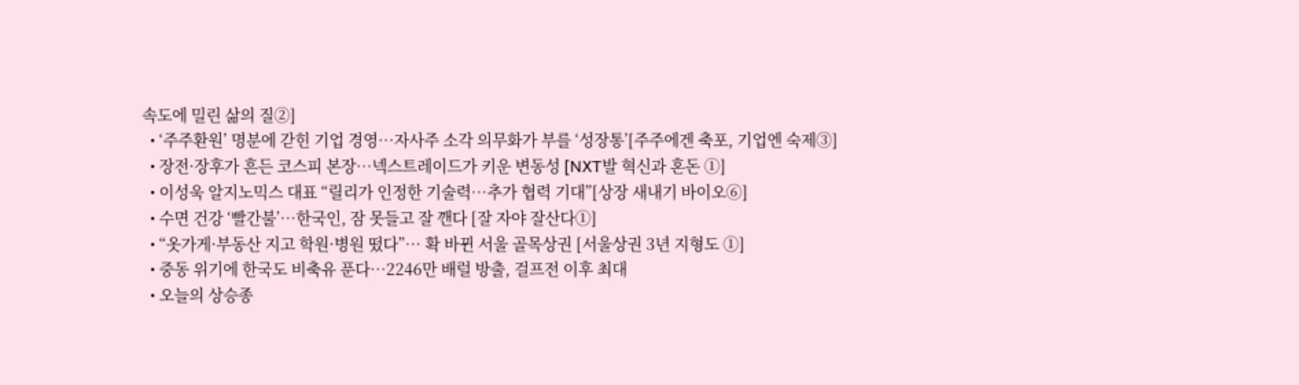속도에 밀린 삶의 질②]
  • ‘주주환원’ 명분에 갇힌 기업 경영…자사주 소각 의무화가 부를 ‘성장통’[주주에겐 축포, 기업엔 숙제③]
  • 장전·장후가 흔든 코스피 본장…넥스트레이드가 키운 변동성 [NXT발 혁신과 혼돈 ①]
  • 이성욱 알지노믹스 대표 “릴리가 인정한 기술력…추가 협력 기대”[상장 새내기 바이오⑥]
  • 수면 건강 ‘빨간불’…한국인, 잠 못들고 잘 깬다 [잘 자야 잘산다①]
  • “옷가게·부동산 지고 학원·병원 떴다”… 확 바뀐 서울 골목상권 [서울상권 3년 지형도 ①]
  • 중동 위기에 한국도 비축유 푼다…2246만 배럴 방출, 걸프전 이후 최대
  • 오늘의 상승종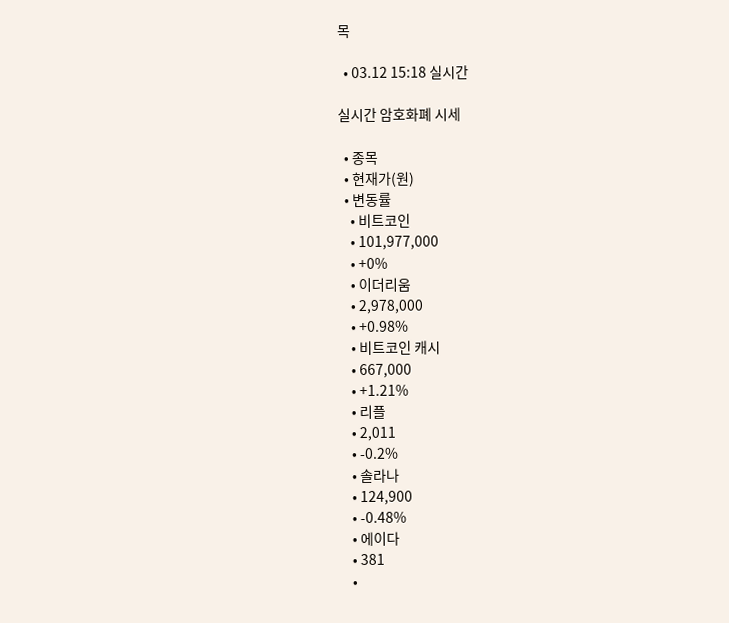목

  • 03.12 15:18 실시간

실시간 암호화폐 시세

  • 종목
  • 현재가(원)
  • 변동률
    • 비트코인
    • 101,977,000
    • +0%
    • 이더리움
    • 2,978,000
    • +0.98%
    • 비트코인 캐시
    • 667,000
    • +1.21%
    • 리플
    • 2,011
    • -0.2%
    • 솔라나
    • 124,900
    • -0.48%
    • 에이다
    • 381
    •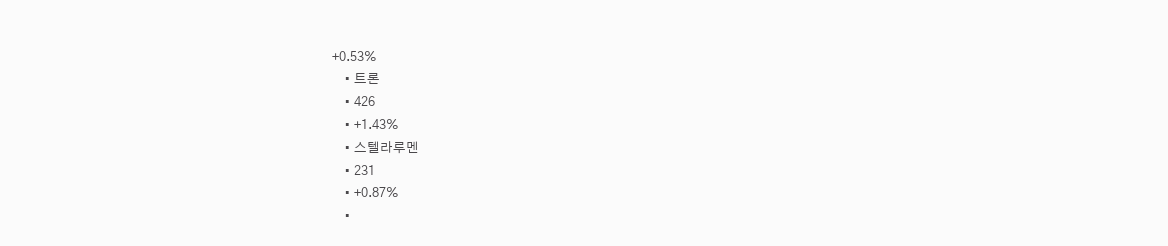+0.53%
    • 트론
    • 426
    • +1.43%
    • 스텔라루멘
    • 231
    • +0.87%
    •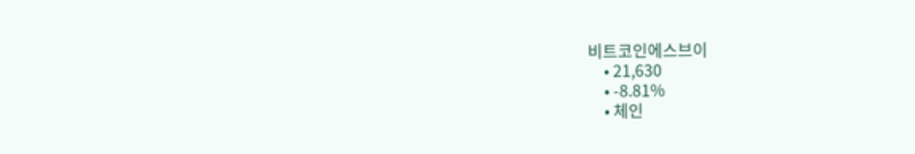비트코인에스브이
    • 21,630
    • -8.81%
    • 체인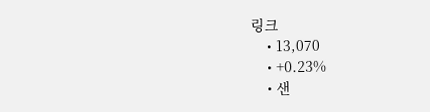링크
    • 13,070
    • +0.23%
    • 샌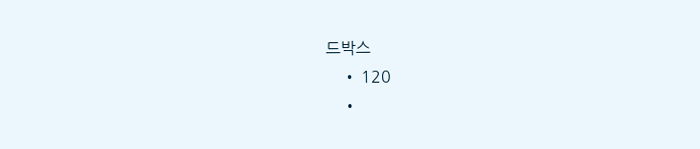드박스
    • 120
    •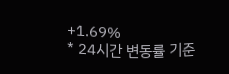+1.69%
* 24시간 변동률 기준